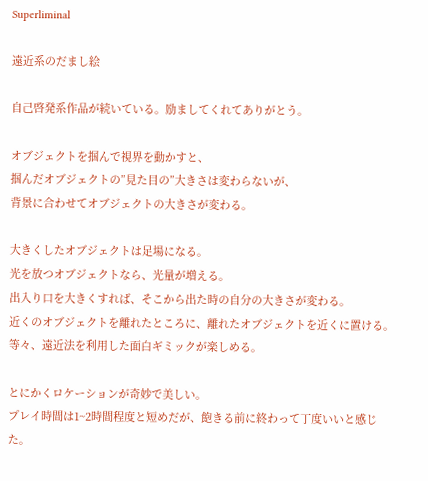Superliminal

遠近系のだまし絵

自己啓発系作品が続いている。励ましてくれてありがとう。

オブジェクトを掴んで視界を動かすと、
掴んだオブジェクトの”見た目の”大きさは変わらないが、
背景に合わせてオブジェクトの大きさが変わる。

大きくしたオブジェクトは足場になる。
光を放つオブジェクトなら、光量が増える。
出入り口を大きくすれば、そこから出た時の自分の大きさが変わる。
近くのオブジェクトを離れたところに、離れたオブジェクトを近くに置ける。
等々、遠近法を利用した面白ギミックが楽しめる。

とにかくロケーションが奇妙で美しい。
プレイ時間は1~2時間程度と短めだが、飽きる前に終わって丁度いいと感じた。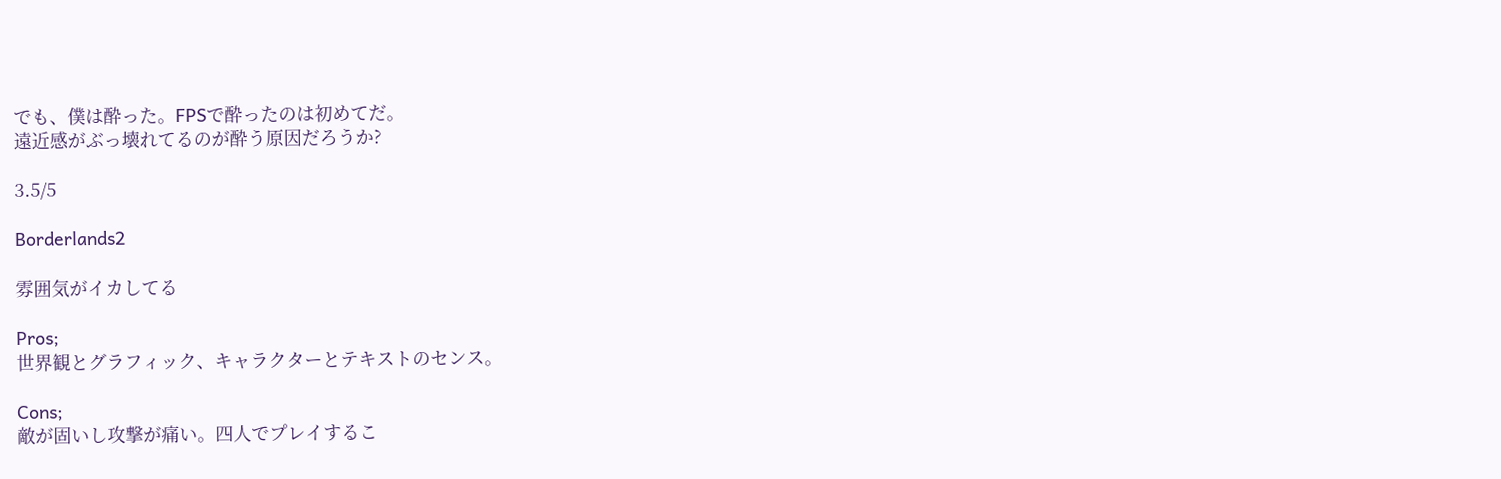でも、僕は酔った。FPSで酔ったのは初めてだ。
遠近感がぶっ壊れてるのが酔う原因だろうか?

3.5/5

Borderlands2

雰囲気がイカしてる

Pros;
世界観とグラフィック、キャラクターとテキストのセンス。

Cons;
敵が固いし攻撃が痛い。四人でプレイするこ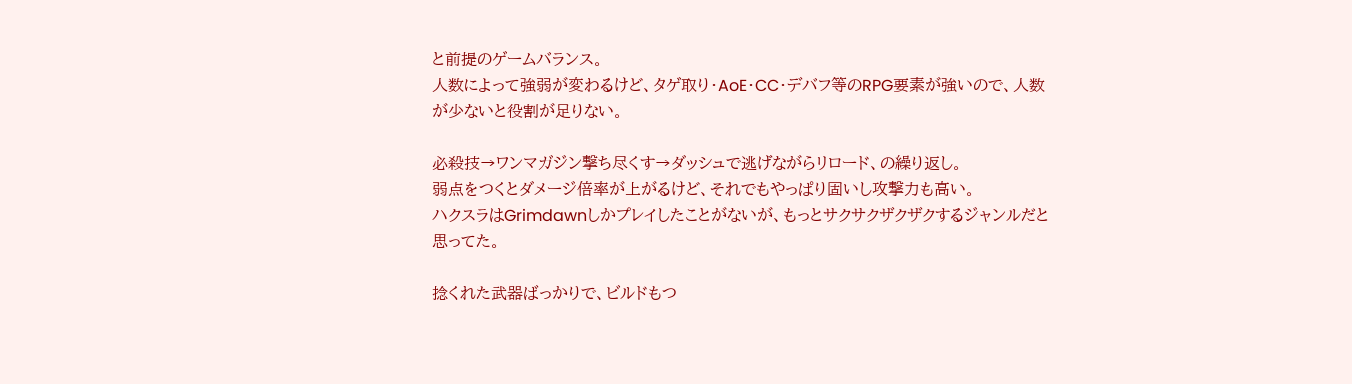と前提のゲームバランス。
人数によって強弱が変わるけど、タゲ取り・AoE・CC・デバフ等のRPG要素が強いので、人数が少ないと役割が足りない。

必殺技→ワンマガジン撃ち尽くす→ダッシュで逃げながらリロード、の繰り返し。
弱点をつくとダメージ倍率が上がるけど、それでもやっぱり固いし攻撃力も高い。
ハクスラはGrimdawnしかプレイしたことがないが、もっとサクサクザクザクするジャンルだと思ってた。

捻くれた武器ばっかりで、ビルドもつ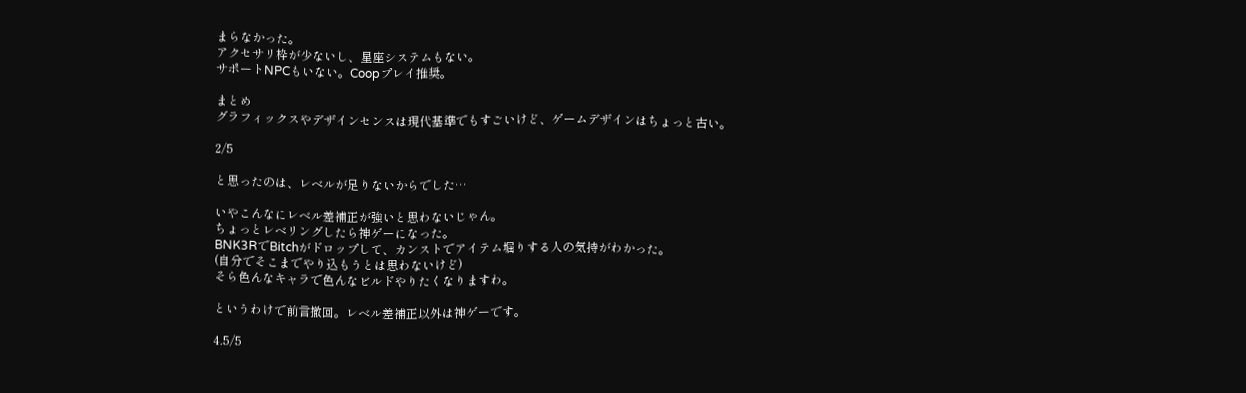まらなかった。
アクセサリ枠が少ないし、星座システムもない。
サポートNPCもいない。Coopプレイ推奨。

まとめ
グラフィックスやデザインセンスは現代基準でもすごいけど、ゲームデザインはちょっと古い。

2/5

と思ったのは、レベルが足りないからでした…

いやこんなにレベル差補正が強いと思わないじゃん。
ちょっとレベリングしたら神ゲーになった。
BNK3RでBitchがドロップして、カンストでアイテム堀りする人の気持がわかった。
(自分でそこまでやり込もうとは思わないけど)
そら色んなキャラで色んなビルドやりたくなりますわ。

というわけで前言撤回。レベル差補正以外は神ゲーです。

4.5/5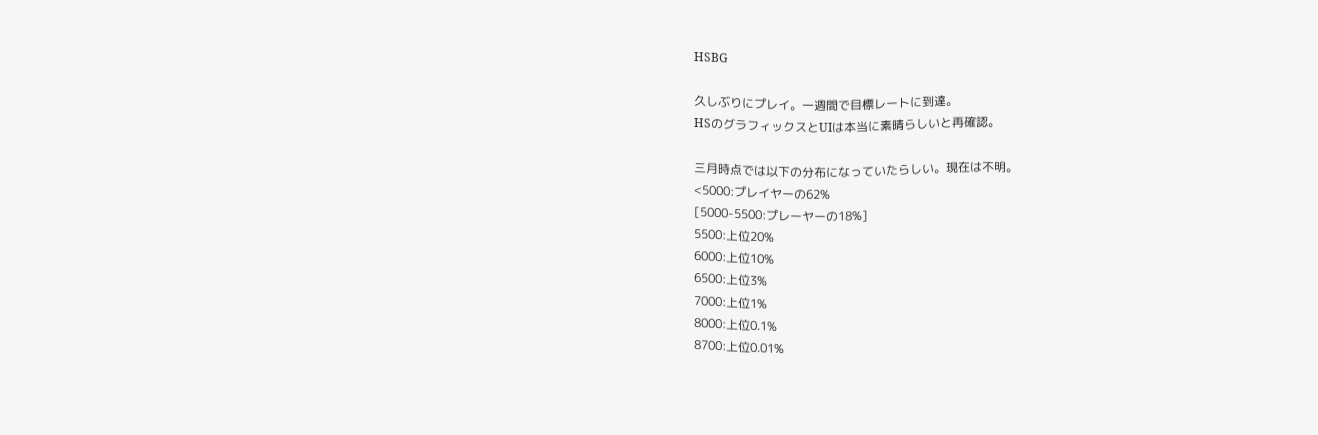HSBG

久しぶりにプレイ。一週間で目標レートに到達。
HSのグラフィックスとUIは本当に素晴らしいと再確認。

三月時点では以下の分布になっていたらしい。現在は不明。
<5000:プレイヤーの62%
[5000-5500:プレーヤーの18%]
5500:上位20%
6000:上位10%
6500:上位3%
7000:上位1%
8000:上位0.1%
8700:上位0.01%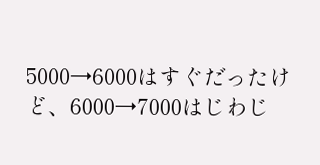5000→6000はすぐだったけど、6000→7000はじわじ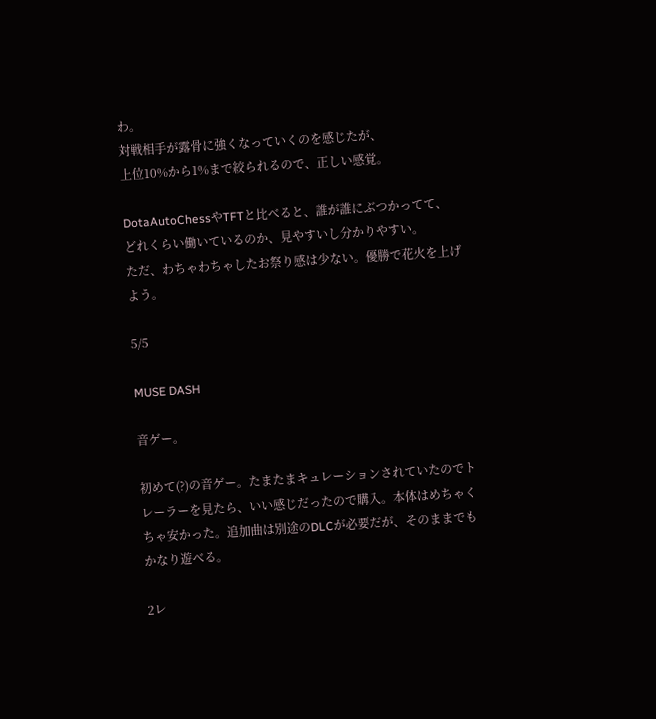わ。
対戦相手が露骨に強くなっていくのを感じたが、
上位10%から1%まで絞られるので、正しい感覚。

DotaAutoChessやTFTと比べると、誰が誰にぶつかってて、
どれくらい働いているのか、見やすいし分かりやすい。
ただ、わちゃわちゃしたお祭り感は少ない。優勝で花火を上げよう。

5/5

MUSE DASH

音ゲー。

初めて(?)の音ゲー。たまたまキュレーションされていたのでトレーラーを見たら、いい感じだったので購入。本体はめちゃくちゃ安かった。追加曲は別途のDLCが必要だが、そのままでもかなり遊べる。

2レ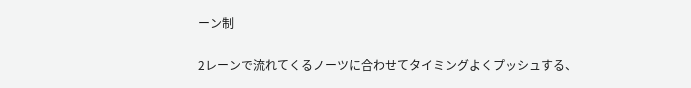ーン制

2レーンで流れてくるノーツに合わせてタイミングよくプッシュする、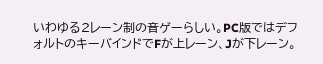いわゆる2レーン制の音ゲーらしい。PC版ではデフォルトのキーバインドでFが上レーン、Jが下レーン。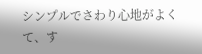シンプルでさわり心地がよくて、す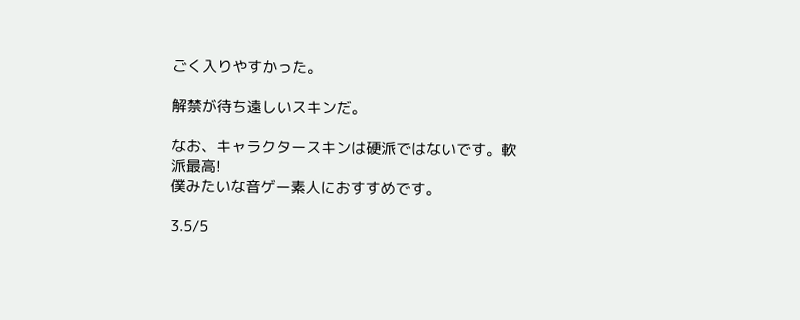ごく入りやすかった。

解禁が待ち遠しいスキンだ。

なお、キャラクタースキンは硬派ではないです。軟派最高!
僕みたいな音ゲー素人におすすめです。

3.5/5